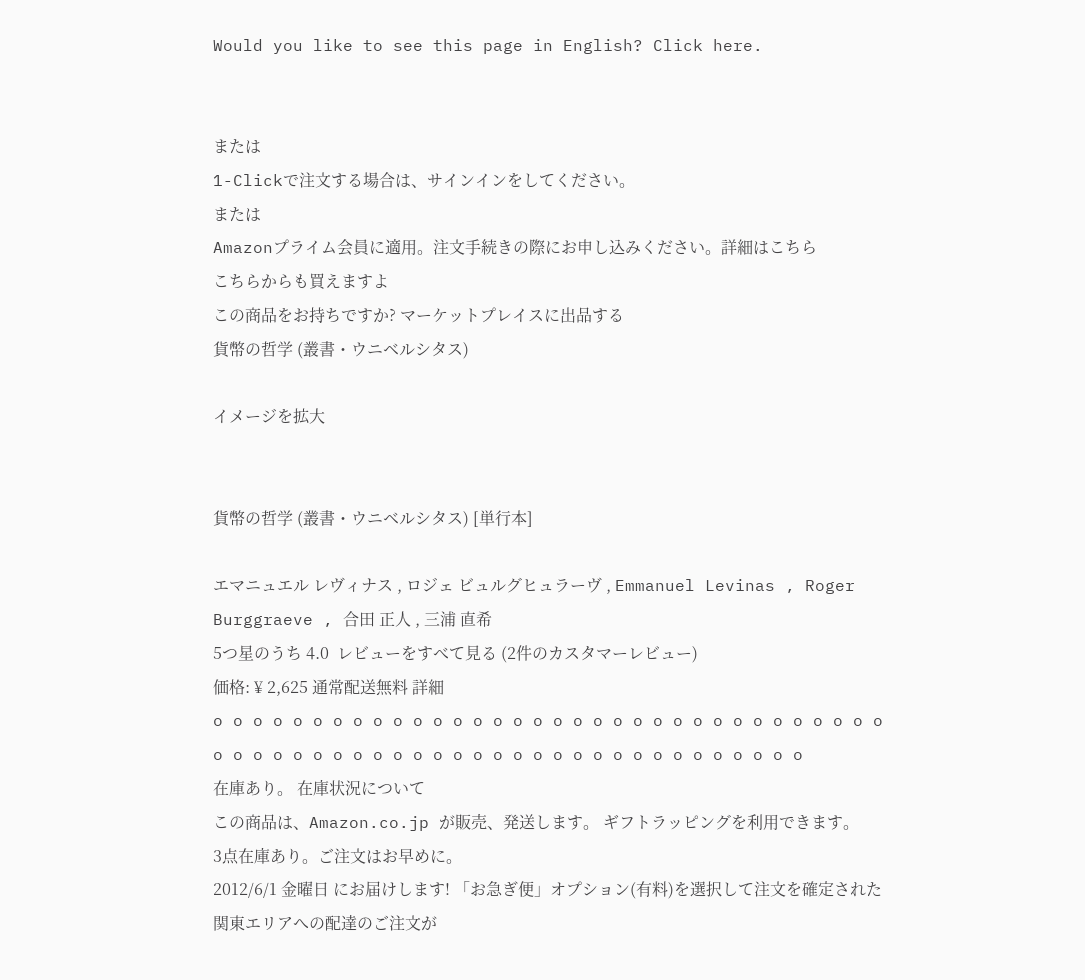Would you like to see this page in English? Click here.


または
1-Clickで注文する場合は、サインインをしてください。
または
Amazonプライム会員に適用。注文手続きの際にお申し込みください。詳細はこちら
こちらからも買えますよ
この商品をお持ちですか? マーケットプレイスに出品する
貨幣の哲学 (叢書・ウニベルシタス)

イメージを拡大


貨幣の哲学 (叢書・ウニベルシタス) [単行本]

エマニュエル レヴィナス , ロジェ ビュルグヒュラーヴ , Emmanuel Levinas , Roger Burggraeve , 合田 正人 , 三浦 直希
5つ星のうち 4.0  レビューをすべて見る (2件のカスタマーレビュー)
価格: ¥ 2,625 通常配送無料 詳細
o o o o o o o o o o o o o o o o o o o o o o o o o o o o o o o o o o o o o o o o o o o o o o o o o o o o o o o o o o o o o o o o
在庫あり。 在庫状況について
この商品は、Amazon.co.jp が販売、発送します。 ギフトラッピングを利用できます。
3点在庫あり。ご注文はお早めに。
2012/6/1 金曜日 にお届けします! 「お急ぎ便」オプション(有料)を選択して注文を確定された関東エリアへの配達のご注文が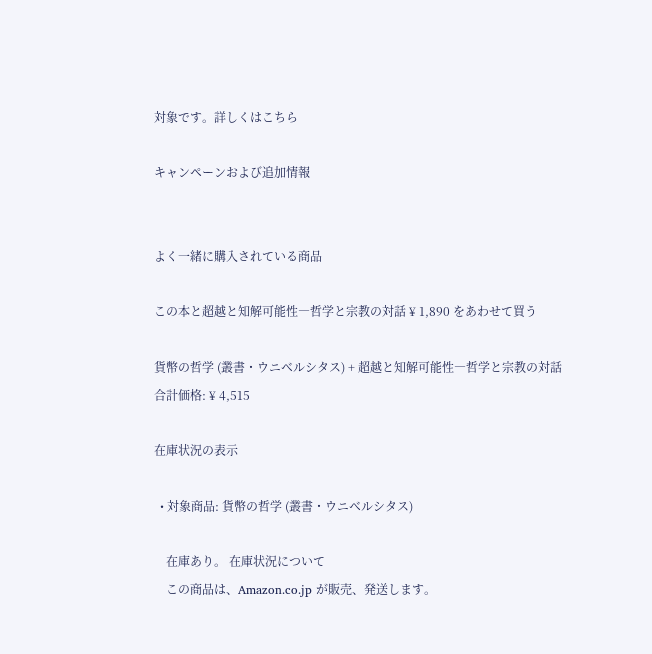対象です。詳しくはこちら

キャンペーンおよび追加情報


よく一緒に購入されている商品

この本と超越と知解可能性―哲学と宗教の対話 ¥ 1,890 をあわせて買う

貨幣の哲学 (叢書・ウニベルシタス) + 超越と知解可能性―哲学と宗教の対話
合計価格: ¥ 4,515

在庫状況の表示

  • 対象商品: 貨幣の哲学 (叢書・ウニベルシタス)

    在庫あり。 在庫状況について
    この商品は、Amazon.co.jp が販売、発送します。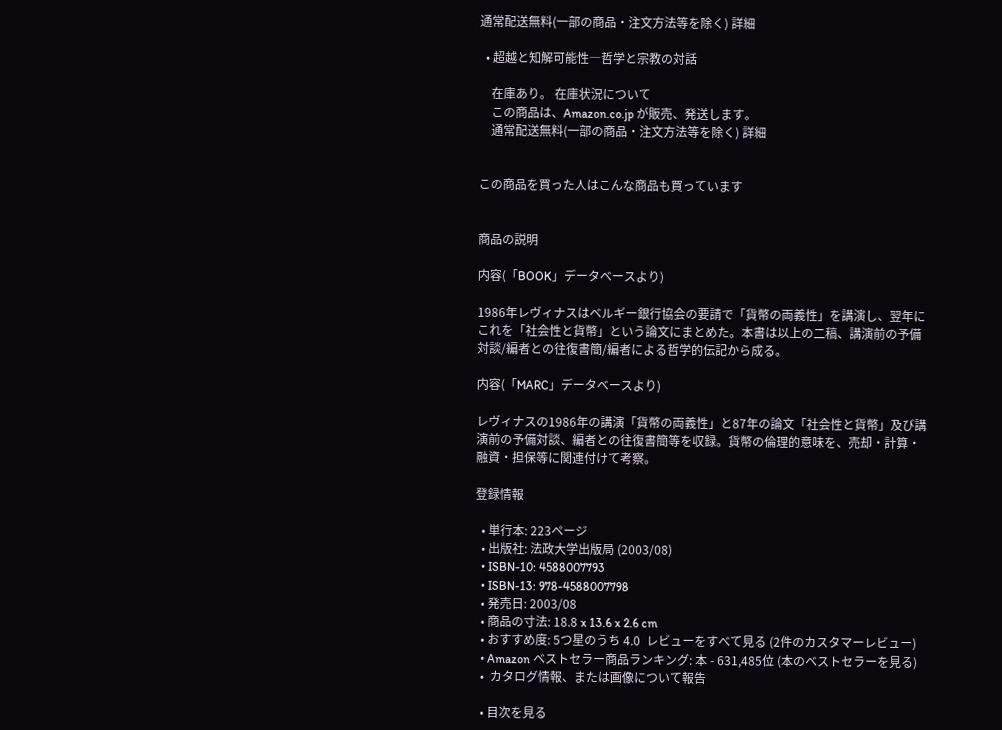通常配送無料(一部の商品・注文方法等を除く) 詳細

  • 超越と知解可能性―哲学と宗教の対話

    在庫あり。 在庫状況について
    この商品は、Amazon.co.jp が販売、発送します。
    通常配送無料(一部の商品・注文方法等を除く) 詳細


この商品を買った人はこんな商品も買っています


商品の説明

内容(「BOOK」データベースより)

1986年レヴィナスはベルギー銀行協会の要請で「貨幣の両義性」を講演し、翌年にこれを「社会性と貨幣」という論文にまとめた。本書は以上の二稿、講演前の予備対談/編者との往復書簡/編者による哲学的伝記から成る。

内容(「MARC」データベースより)

レヴィナスの1986年の講演「貨幣の両義性」と87年の論文「社会性と貨幣」及び講演前の予備対談、編者との往復書簡等を収録。貨幣の倫理的意味を、売却・計算・融資・担保等に関連付けて考察。

登録情報

  • 単行本: 223ページ
  • 出版社: 法政大学出版局 (2003/08)
  • ISBN-10: 4588007793
  • ISBN-13: 978-4588007798
  • 発売日: 2003/08
  • 商品の寸法: 18.8 x 13.6 x 2.6 cm
  • おすすめ度: 5つ星のうち 4.0  レビューをすべて見る (2件のカスタマーレビュー)
  • Amazon ベストセラー商品ランキング: 本 - 631,485位 (本のベストセラーを見る)
  •  カタログ情報、または画像について報告

  • 目次を見る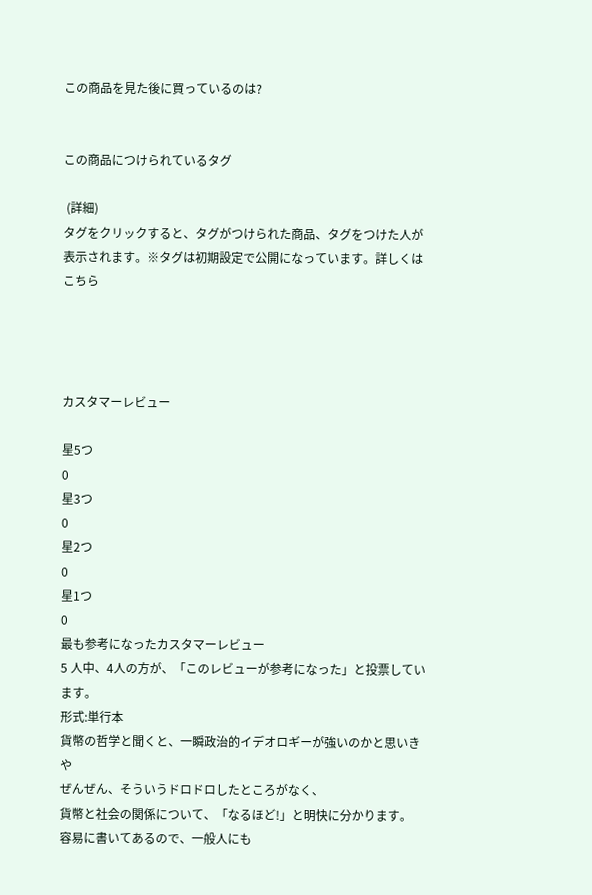この商品を見た後に買っているのは?


この商品につけられているタグ

 (詳細)
タグをクリックすると、タグがつけられた商品、タグをつけた人が表示されます。※タグは初期設定で公開になっています。詳しくはこちら




カスタマーレビュー

星5つ
0
星3つ
0
星2つ
0
星1つ
0
最も参考になったカスタマーレビュー
5 人中、4人の方が、「このレビューが参考になった」と投票しています。
形式:単行本
貨幣の哲学と聞くと、一瞬政治的イデオロギーが強いのかと思いきや
ぜんぜん、そういうドロドロしたところがなく、
貨幣と社会の関係について、「なるほど!」と明快に分かります。
容易に書いてあるので、一般人にも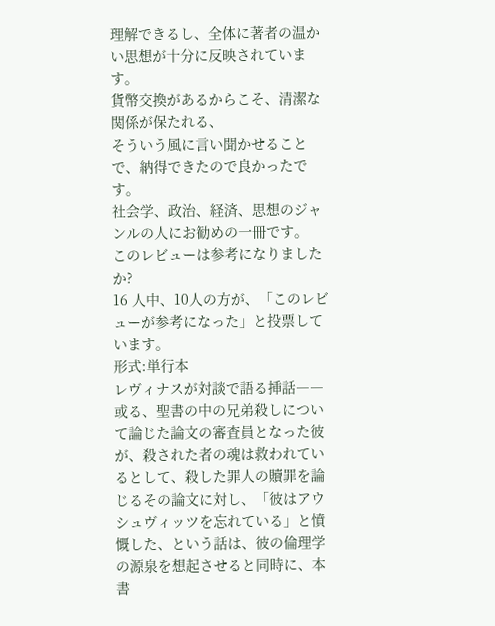理解できるし、全体に著者の温かい思想が十分に反映されています。
貨幣交換があるからこそ、清潔な関係が保たれる、
そういう風に言い聞かせることで、納得できたので良かったです。
社会学、政治、経済、思想のジャンルの人にお勧めの一冊です。
このレビューは参考になりましたか?
16 人中、10人の方が、「このレビューが参考になった」と投票しています。
形式:単行本
レヴィナスが対談で語る挿話――或る、聖書の中の兄弟殺しについて論じた論文の審査員となった彼が、殺された者の魂は救われているとして、殺した罪人の贖罪を論じるその論文に対し、「彼はアウシュヴィッツを忘れている」と憤慨した、という話は、彼の倫理学の源泉を想起させると同時に、本書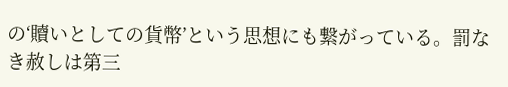の‘贖いとしての貨幣’という思想にも繋がっている。罰なき赦しは第三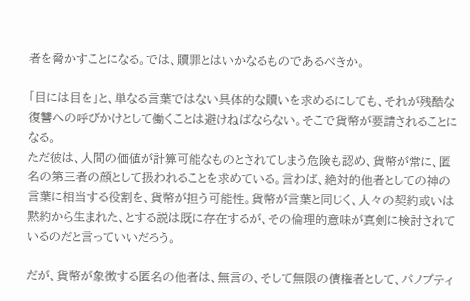者を脅かすことになる。では、贖罪とはいかなるものであるべきか。

「目には目を」と、単なる言葉ではない具体的な贖いを求めるにしても、それが残酷な復讐への呼びかけとして働くことは避けねばならない。そこで貨幣が要請されることになる。
ただ彼は、人間の価値が計算可能なものとされてしまう危険も認め、貨幣が常に、匿名の第三者の顔として扱われることを求めている。言わば、絶対的他者としての神の言葉に相当する役割を、貨幣が担う可能性。貨幣が言葉と同じく、人々の契約或いは黙約から生まれた、とする説は既に存在するが、その倫理的意味が真剣に検討されているのだと言っていいだろう。

だが、貨幣が象徴する匿名の他者は、無言の、そして無限の債権者として、パノプティ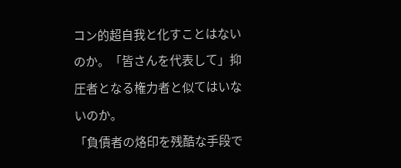コン的超自我と化すことはないのか。「皆さんを代表して」抑圧者となる権力者と似てはいないのか。
「負債者の烙印を残酷な手段で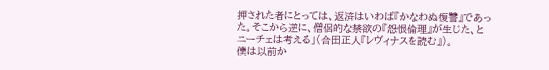押された者にとっては、返済はいわば『かなわぬ復讐』であった。そこから逆に、僧侶的な禁欲の『怨恨倫理』が生じた、とニーチェは考える」(合田正人『レヴィナスを読む』)。
僕は以前か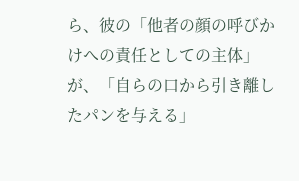ら、彼の「他者の顔の呼びかけへの責任としての主体」が、「自らの口から引き離したパンを与える」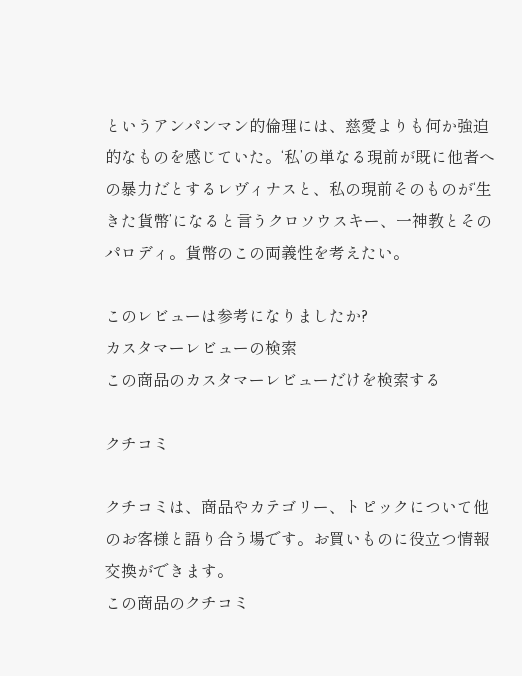というアンパンマン的倫理には、慈愛よりも何か強迫的なものを感じていた。‘私’の単なる現前が既に他者への暴力だとするレヴィナスと、私の現前そのものが‘生きた貨幣’になると言うクロソウスキー、一神教とそのパロディ。貨幣のこの両義性を考えたい。

このレビューは参考になりましたか?
カスタマーレビューの検索
この商品のカスタマーレビューだけを検索する

クチコミ

クチコミは、商品やカテゴリー、トピックについて他のお客様と語り合う場です。お買いものに役立つ情報交換ができます。
この商品のクチコミ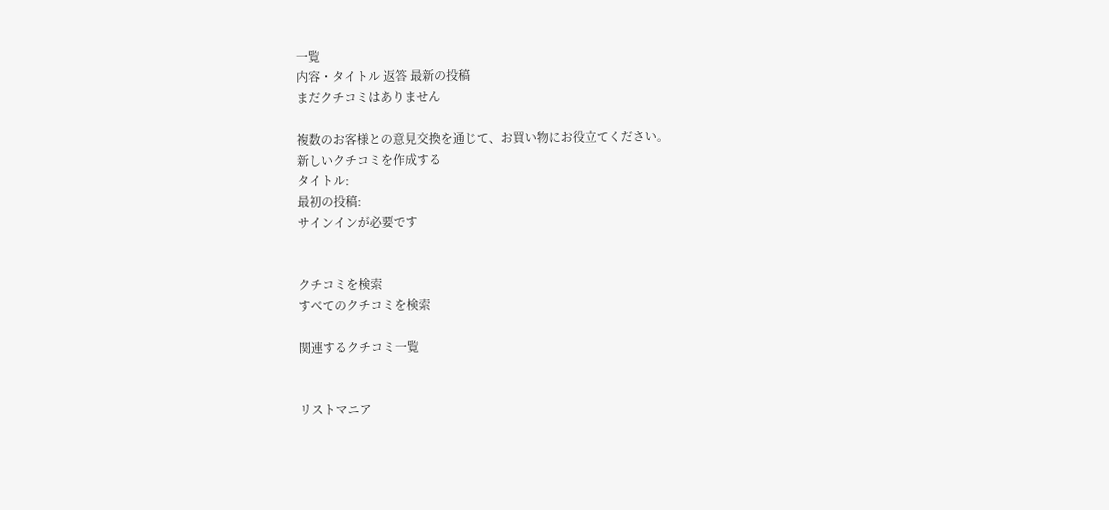一覧
内容・タイトル 返答 最新の投稿
まだクチコミはありません

複数のお客様との意見交換を通じて、お買い物にお役立てください。
新しいクチコミを作成する
タイトル:
最初の投稿:
サインインが必要です


クチコミを検索
すべてのクチコミを検索

関連するクチコミ一覧


リストマニア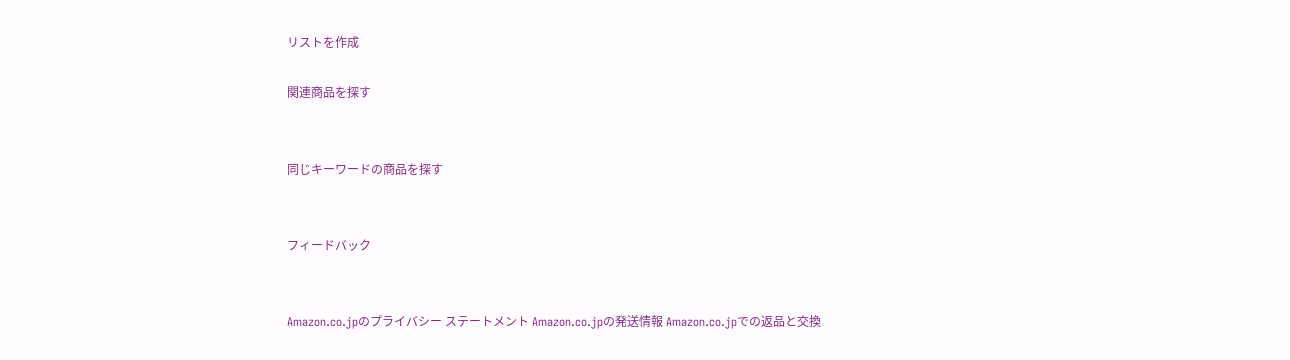リストを作成

関連商品を探す


同じキーワードの商品を探す


フィードバック


Amazon.co.jpのプライバシー ステートメント Amazon.co.jpの発送情報 Amazon.co.jpでの返品と交換